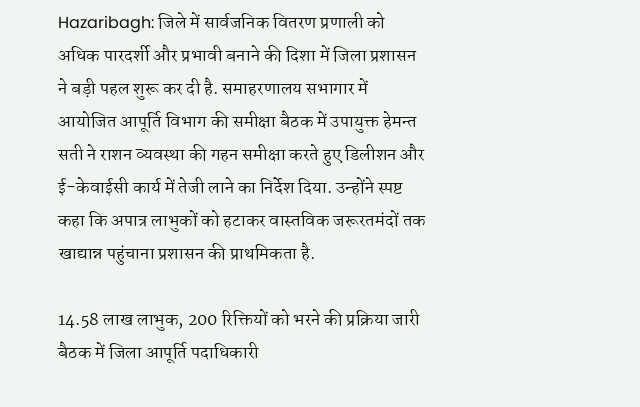Hazaribagh: जिले में सार्वजनिक वितरण प्रणाली को अधिक पारदर्शी और प्रभावी बनाने की दिशा में जिला प्रशासन ने बड़ी पहल शुरू कर दी है. समाहरणालय सभागार में आयोजित आपूर्ति विभाग की समीक्षा बैठक में उपायुक्त हेमन्त सती ने राशन व्यवस्था की गहन समीक्षा करते हुए डिलीशन और ई-केवाईसी कार्य में तेजी लाने का निर्देश दिया. उन्होंने स्पष्ट कहा कि अपात्र लाभुकों को हटाकर वास्तविक जरूरतमंदों तक खाद्यान्न पहुंचाना प्रशासन की प्राथमिकता है.

14.58 लाख लाभुक, 200 रिक्तियों को भरने की प्रक्रिया जारी
बैठक में जिला आपूर्ति पदाधिकारी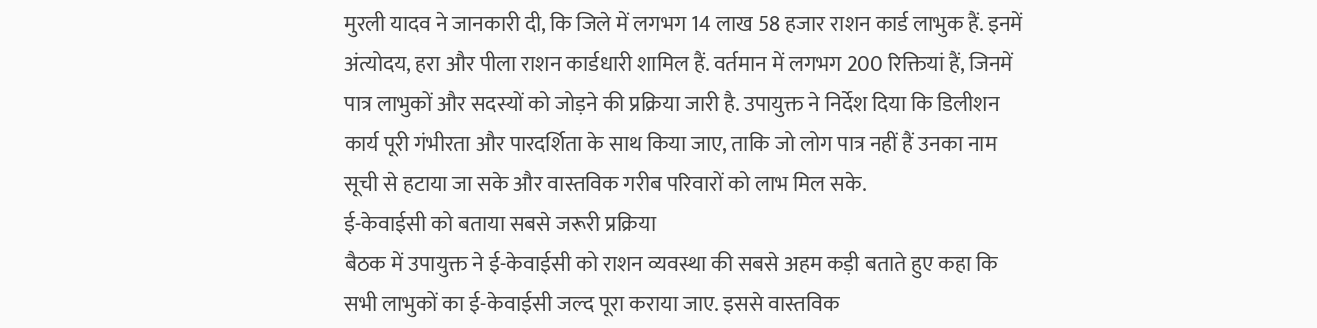मुरली यादव ने जानकारी दी, कि जिले में लगभग 14 लाख 58 हजार राशन कार्ड लाभुक हैं. इनमें अंत्योदय, हरा और पीला राशन कार्डधारी शामिल हैं. वर्तमान में लगभग 200 रिक्तियां हैं, जिनमें पात्र लाभुकों और सदस्यों को जोड़ने की प्रक्रिया जारी है. उपायुक्त ने निर्देश दिया कि डिलीशन कार्य पूरी गंभीरता और पारदर्शिता के साथ किया जाए, ताकि जो लोग पात्र नहीं हैं उनका नाम सूची से हटाया जा सके और वास्तविक गरीब परिवारों को लाभ मिल सके.
ई-केवाईसी को बताया सबसे जरूरी प्रक्रिया
बैठक में उपायुक्त ने ई-केवाईसी को राशन व्यवस्था की सबसे अहम कड़ी बताते हुए कहा कि सभी लाभुकों का ई-केवाईसी जल्द पूरा कराया जाए. इससे वास्तविक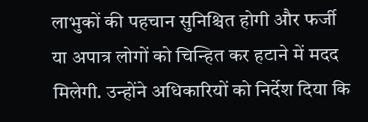लाभुकों की पहचान सुनिश्चित होगी और फर्जी या अपात्र लोगों को चिन्हित कर हटाने में मदद मिलेगी. उन्होंने अधिकारियों को निर्देश दिया कि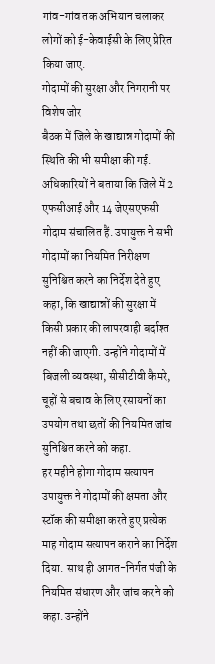गांव-गांव तक अभियान चलाकर लोगों को ई-केवाईसी के लिए प्रेरित किया जाए.
गोदामों की सुरक्षा और निगरानी पर विशेष जोर
बैठक में जिले के खाद्यान्न गोदामों की स्थिति की भी समीक्षा की गई. अधिकारियों ने बताया कि जिले में 2 एफसीआई और 14 जेएसएफसी गोदाम संचालित हैं. उपायुक्त ने सभी गोदामों का नियमित निरीक्षण सुनिश्चित करने का निर्देश देते हुए कहा, कि खाद्यान्नों की सुरक्षा में किसी प्रकार की लापरवाही बर्दाश्त नहीं की जाएगी. उन्होंने गोदामों में बिजली व्यवस्था, सीसीटीवी कैमरे, चूहों से बचाव के लिए रसायनों का उपयोग तथा छतों की नियमित जांच सुनिश्चित करने को कहा.
हर महीने होगा गोदाम सत्यापन
उपायुक्त ने गोदामों की क्षमता और स्टॉक की समीक्षा करते हुए प्रत्येक माह गोदाम सत्यापन कराने का निर्देश दिया. साथ ही आगत-निर्गत पंजी के नियमित संधारण और जांच करने को कहा. उन्होंने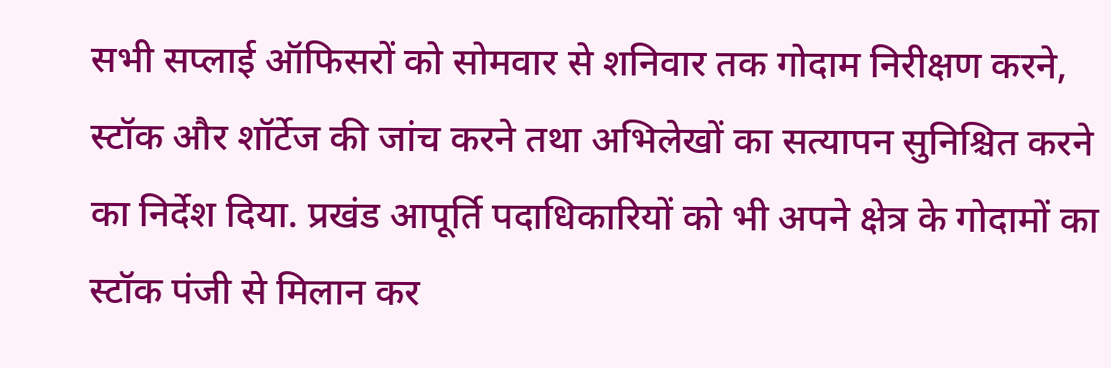सभी सप्लाई ऑफिसरों को सोमवार से शनिवार तक गोदाम निरीक्षण करने, स्टॉक और शॉर्टेज की जांच करने तथा अभिलेखों का सत्यापन सुनिश्चित करने का निर्देश दिया. प्रखंड आपूर्ति पदाधिकारियों को भी अपने क्षेत्र के गोदामों का स्टॉक पंजी से मिलान कर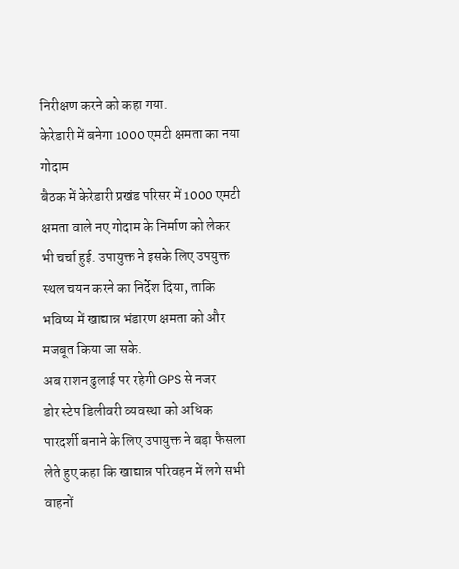निरीक्षण करने को कहा गया.
केरेडारी में बनेगा 1000 एमटी क्षमता का नया गोदाम
बैठक में केरेडारी प्रखंड परिसर में 1000 एमटी क्षमता वाले नए गोदाम के निर्माण को लेकर भी चर्चा हुई. उपायुक्त ने इसके लिए उपयुक्त स्थल चयन करने का निर्देश दिया, ताकि भविष्य में खाद्यान्न भंडारण क्षमता को और मजबूत किया जा सके.
अब राशन ढुलाई पर रहेगी GPS से नजर
डोर स्टेप डिलीवरी व्यवस्था को अधिक पारदर्शी बनाने के लिए उपायुक्त ने बड़ा फैसला लेते हुए कहा कि खाद्यान्न परिवहन में लगे सभी वाहनों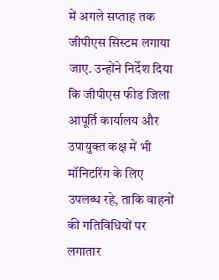में अगले सप्ताह तक जीपीएस सिस्टम लगाया जाए. उन्होंने निर्देश दिया कि जीपीएस फीड जिला आपूर्ति कार्यालय और उपायुक्त कक्ष में भी मॉनिटरिंग के लिए उपलब्ध रहे, ताकि वाहनों की गतिविधियों पर लगातार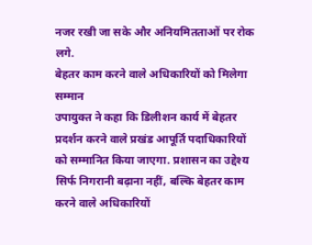नजर रखी जा सके और अनियमितताओं पर रोक लगे.
बेहतर काम करने वाले अधिकारियों को मिलेगा सम्मान
उपायुक्त ने कहा कि डिलीशन कार्य में बेहतर प्रदर्शन करने वाले प्रखंड आपूर्ति पदाधिकारियों को सम्मानित किया जाएगा. प्रशासन का उद्देश्य सिर्फ निगरानी बढ़ाना नहीं, बल्कि बेहतर काम करने वाले अधिकारियों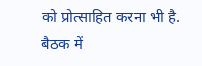को प्रोत्साहित करना भी है. बैठक में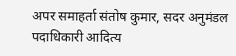अपर समाहर्ता संतोष कुमार, सदर अनुमंडल पदाधिकारी आदित्य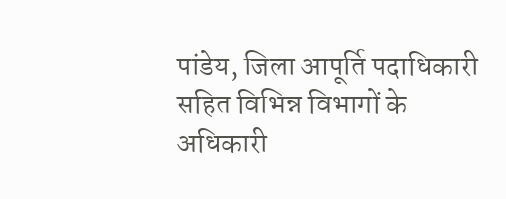पांडेय, जिला आपूर्ति पदाधिकारी सहित विभिन्न विभागों के अधिकारी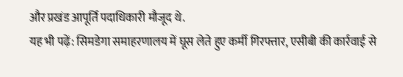और प्रखंड आपूर्ति पदाधिकारी मौजूद थे.
यह भी पढ़ें: सिमडेगा समाहरणालय में घूस लेते हुए कर्मी गिरफ्तार, एसीबी की कार्रवाई से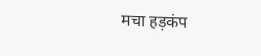मचा हड़कंप